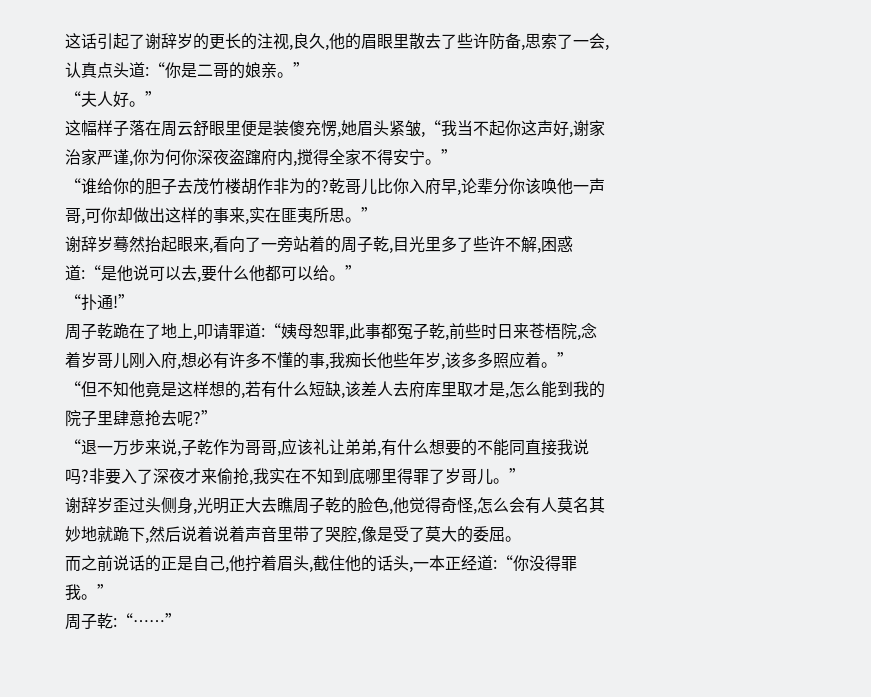这话引起了谢辞岁的更长的注视,良久,他的眉眼里散去了些许防备,思索了一会,认真点头道:“你是二哥的娘亲。”
“夫人好。”
这幅样子落在周云舒眼里便是装傻充愣,她眉头紧皱,“我当不起你这声好,谢家治家严谨,你为何你深夜盗蹿府内,搅得全家不得安宁。”
“谁给你的胆子去茂竹楼胡作非为的?乾哥儿比你入府早,论辈分你该唤他一声哥,可你却做出这样的事来,实在匪夷所思。”
谢辞岁蓦然抬起眼来,看向了一旁站着的周子乾,目光里多了些许不解,困惑道:“是他说可以去,要什么他都可以给。”
“扑通!”
周子乾跪在了地上,叩请罪道:“姨母恕罪,此事都冤子乾,前些时日来苍梧院,念着岁哥儿刚入府,想必有许多不懂的事,我痴长他些年岁,该多多照应着。”
“但不知他竟是这样想的,若有什么短缺,该差人去府库里取才是,怎么能到我的院子里肆意抢去呢?”
“退一万步来说,子乾作为哥哥,应该礼让弟弟,有什么想要的不能同直接我说吗?非要入了深夜才来偷抢,我实在不知到底哪里得罪了岁哥儿。”
谢辞岁歪过头侧身,光明正大去瞧周子乾的脸色,他觉得奇怪,怎么会有人莫名其妙地就跪下,然后说着说着声音里带了哭腔,像是受了莫大的委屈。
而之前说话的正是自己,他拧着眉头,截住他的话头,一本正经道:“你没得罪我。”
周子乾:“……”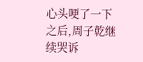心头哽了一下之后,周子乾继续哭诉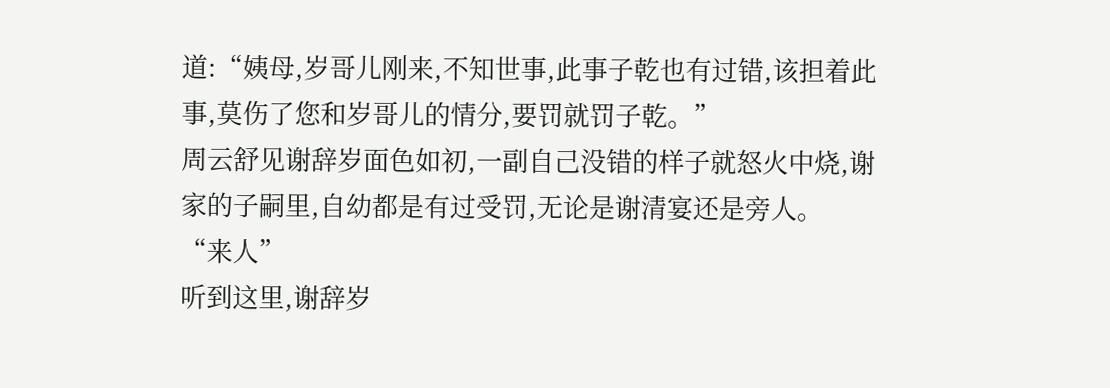道:“姨母,岁哥儿刚来,不知世事,此事子乾也有过错,该担着此事,莫伤了您和岁哥儿的情分,要罚就罚子乾。”
周云舒见谢辞岁面色如初,一副自己没错的样子就怒火中烧,谢家的子嗣里,自幼都是有过受罚,无论是谢清宴还是旁人。
“来人”
听到这里,谢辞岁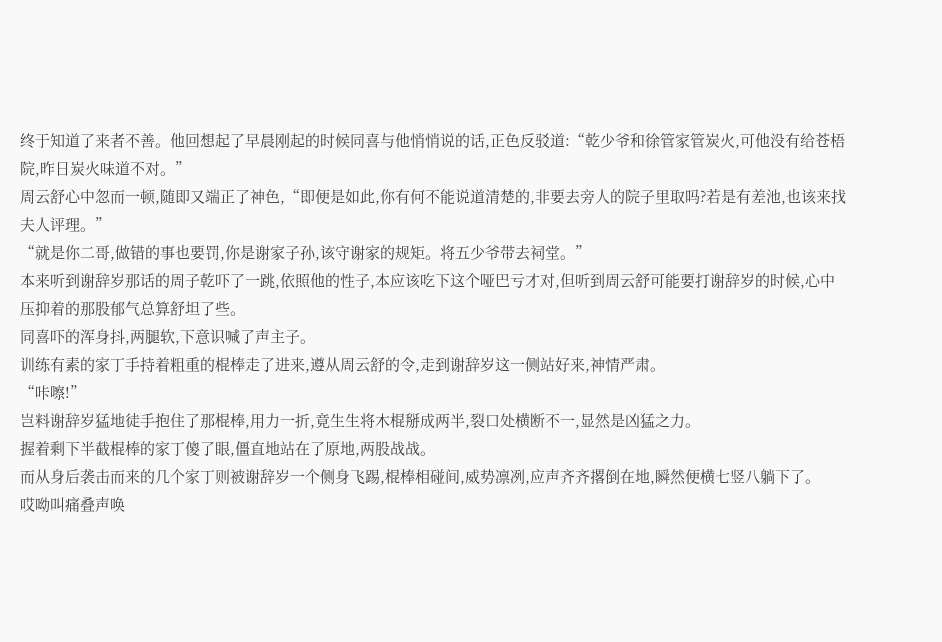终于知道了来者不善。他回想起了早晨刚起的时候同喜与他悄悄说的话,正色反驳道:“乾少爷和徐管家管炭火,可他没有给苍梧院,昨日炭火味道不对。”
周云舒心中忽而一顿,随即又端正了神色,“即便是如此,你有何不能说道清楚的,非要去旁人的院子里取吗?若是有差池,也该来找夫人评理。”
“就是你二哥,做错的事也要罚,你是谢家子孙,该守谢家的规矩。将五少爷带去祠堂。”
本来听到谢辞岁那话的周子乾吓了一跳,依照他的性子,本应该吃下这个哑巴亏才对,但听到周云舒可能要打谢辞岁的时候,心中压抑着的那股郁气总算舒坦了些。
同喜吓的浑身抖,两腿软,下意识喊了声主子。
训练有素的家丁手持着粗重的棍棒走了进来,遵从周云舒的令,走到谢辞岁这一侧站好来,神情严肃。
“咔嚓!”
岂料谢辞岁猛地徒手抱住了那棍棒,用力一折,竟生生将木棍掰成两半,裂口处横断不一,显然是凶猛之力。
握着剩下半截棍棒的家丁傻了眼,僵直地站在了原地,两股战战。
而从身后袭击而来的几个家丁则被谢辞岁一个侧身飞踢,棍棒相碰间,威势凛冽,应声齐齐撂倒在地,瞬然便横七竖八躺下了。
哎呦叫痛叠声唤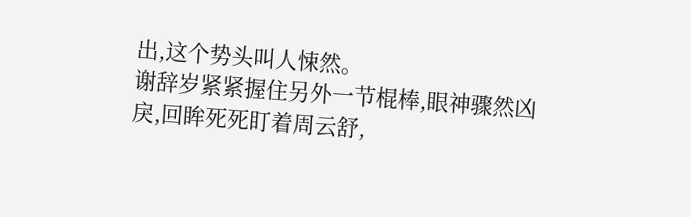出,这个势头叫人悚然。
谢辞岁紧紧握住另外一节棍棒,眼神骤然凶戾,回眸死死盯着周云舒,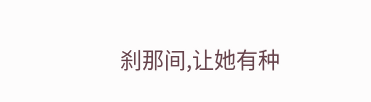刹那间,让她有种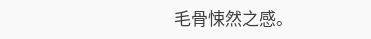毛骨悚然之感。